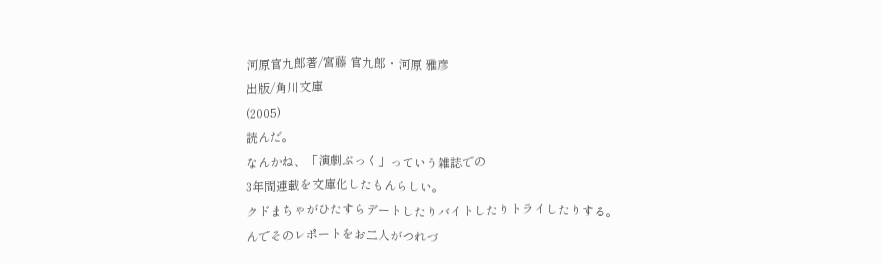河原官九郎著/宮藤 官九郎・河原 雅彦
出版/角川文庫
(2005)
読んだ。
なんかね、「演劇ぶっく」っていう雑誌での
3年間連載を文庫化したもんらしい。
クドまちゃがひたすらデートしたりバイトしたりトライしたりする。
んでそのレポートをお二人がつれづ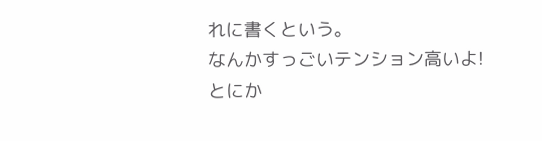れに書くという。
なんかすっごいテンション高いよ!
とにか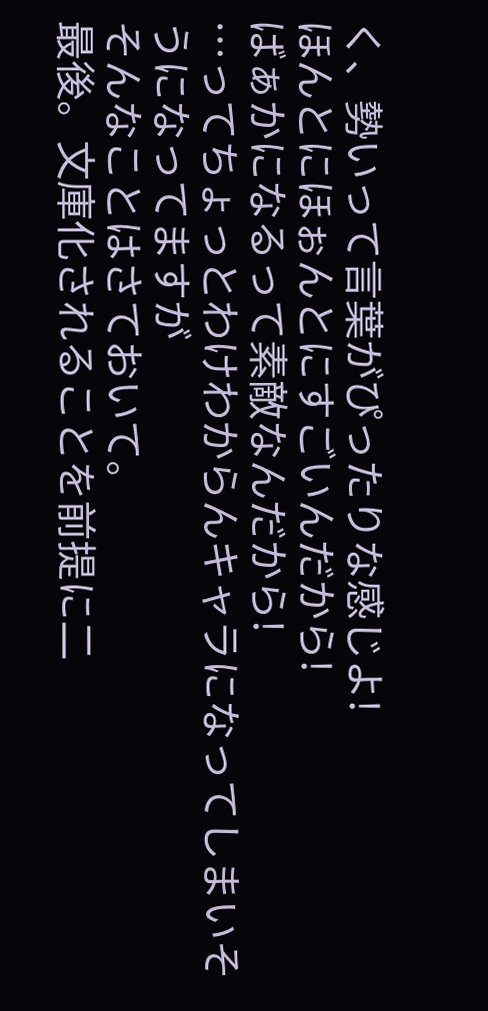く、勢いって言葉がぴったりな感じよ!
ほんとにほぉんとにすごいんだから!
ばぁかになるって素敵なんだから!
…ってちょっとわけわからんキャラになってしまいそうになってますが
そんなことはさておいて。
最後。文庫化されることを前提に二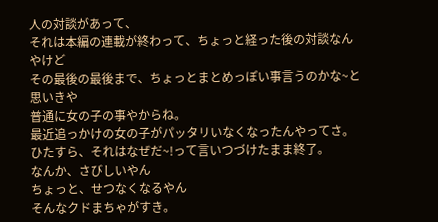人の対談があって、
それは本編の連載が終わって、ちょっと経った後の対談なんやけど
その最後の最後まで、ちょっとまとめっぽい事言うのかな~と思いきや
普通に女の子の事やからね。
最近追っかけの女の子がパッタリいなくなったんやってさ。
ひたすら、それはなぜだ~!って言いつづけたまま終了。
なんか、さびしいやん
ちょっと、せつなくなるやん
そんなクドまちゃがすき。